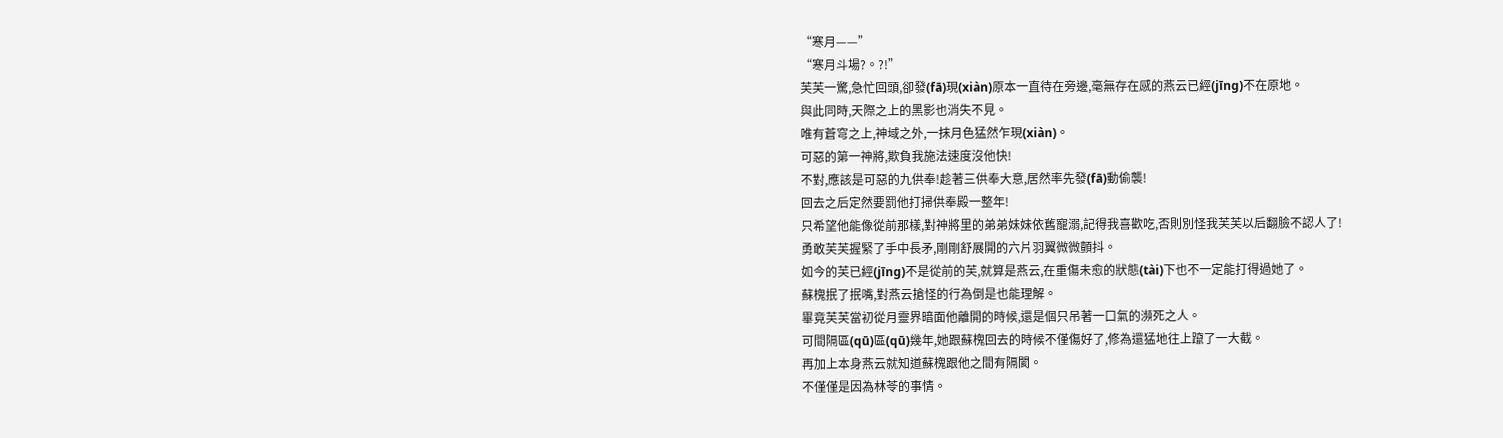“寒月——”
“寒月斗場?。?!”
芙芙一驚,急忙回頭,卻發(fā)現(xiàn)原本一直待在旁邊,毫無存在感的燕云已經(jīng)不在原地。
與此同時,天際之上的黑影也消失不見。
唯有蒼穹之上,神域之外,一抹月色猛然乍現(xiàn)。
可惡的第一神將,欺負我施法速度沒他快!
不對,應該是可惡的九供奉!趁著三供奉大意,居然率先發(fā)動偷襲!
回去之后定然要罰他打掃供奉殿一整年!
只希望他能像從前那樣,對神將里的弟弟妹妹依舊寵溺,記得我喜歡吃,否則別怪我芙芙以后翻臉不認人了!
勇敢芙芙握緊了手中長矛,剛剛舒展開的六片羽翼微微顫抖。
如今的芙已經(jīng)不是從前的芙,就算是燕云,在重傷未愈的狀態(tài)下也不一定能打得過她了。
蘇槐抿了抿嘴,對燕云搶怪的行為倒是也能理解。
畢竟芙芙當初從月靈界暗面他離開的時候,還是個只吊著一口氣的瀕死之人。
可間隔區(qū)區(qū)幾年,她跟蘇槐回去的時候不僅傷好了,修為還猛地往上躥了一大截。
再加上本身燕云就知道蘇槐跟他之間有隔閡。
不僅僅是因為林苓的事情。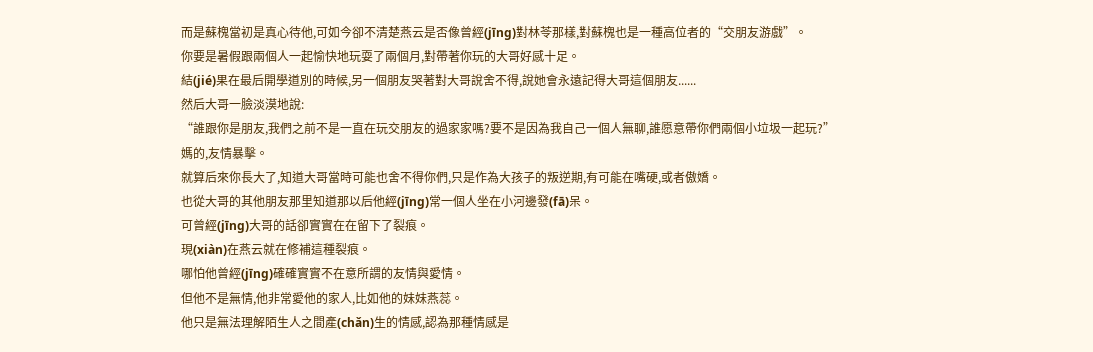而是蘇槐當初是真心待他,可如今卻不清楚燕云是否像曾經(jīng)對林苓那樣,對蘇槐也是一種高位者的“交朋友游戲”。
你要是暑假跟兩個人一起愉快地玩耍了兩個月,對帶著你玩的大哥好感十足。
結(jié)果在最后開學道別的時候,另一個朋友哭著對大哥說舍不得,說她會永遠記得大哥這個朋友......
然后大哥一臉淡漠地說:
“誰跟你是朋友,我們之前不是一直在玩交朋友的過家家嗎?要不是因為我自己一個人無聊,誰愿意帶你們兩個小垃圾一起玩?”
媽的,友情暴擊。
就算后來你長大了,知道大哥當時可能也舍不得你們,只是作為大孩子的叛逆期,有可能在嘴硬,或者傲嬌。
也從大哥的其他朋友那里知道那以后他經(jīng)常一個人坐在小河邊發(fā)呆。
可曾經(jīng)大哥的話卻實實在在留下了裂痕。
現(xiàn)在燕云就在修補這種裂痕。
哪怕他曾經(jīng)確確實實不在意所謂的友情與愛情。
但他不是無情,他非常愛他的家人,比如他的妹妹燕蕊。
他只是無法理解陌生人之間產(chǎn)生的情感,認為那種情感是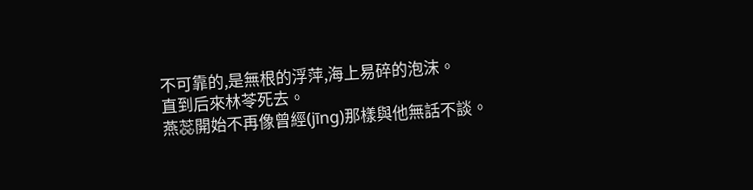不可靠的,是無根的浮萍,海上易碎的泡沫。
直到后來林苓死去。
燕蕊開始不再像曾經(jīng)那樣與他無話不談。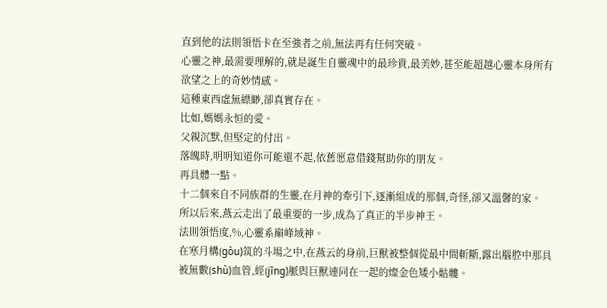直到他的法則領悟卡在至強者之前,無法再有任何突破。
心靈之神,最需要理解的,就是誕生自靈魂中的最珍貴,最美妙,甚至能超越心靈本身所有欲望之上的奇妙情感。
這種東西虛無縹緲,卻真實存在。
比如,媽媽永恒的愛。
父親沉默,但堅定的付出。
落魄時,明明知道你可能還不起,依舊愿意借錢幫助你的朋友。
再具體一點。
十二個來自不同族群的生靈,在月神的牽引下,逐漸組成的那個,奇怪,卻又溫馨的家。
所以后來,燕云走出了最重要的一步,成為了真正的半步神王。
法則領悟度,%,心靈系巔峰域神。
在寒月構(gòu)筑的斗場之中,在燕云的身前,巨獸被整個從最中間斬斷,露出腦腔中那具被無數(shù)血管,經(jīng)脈與巨獸連同在一起的燦金色矮小骷髏。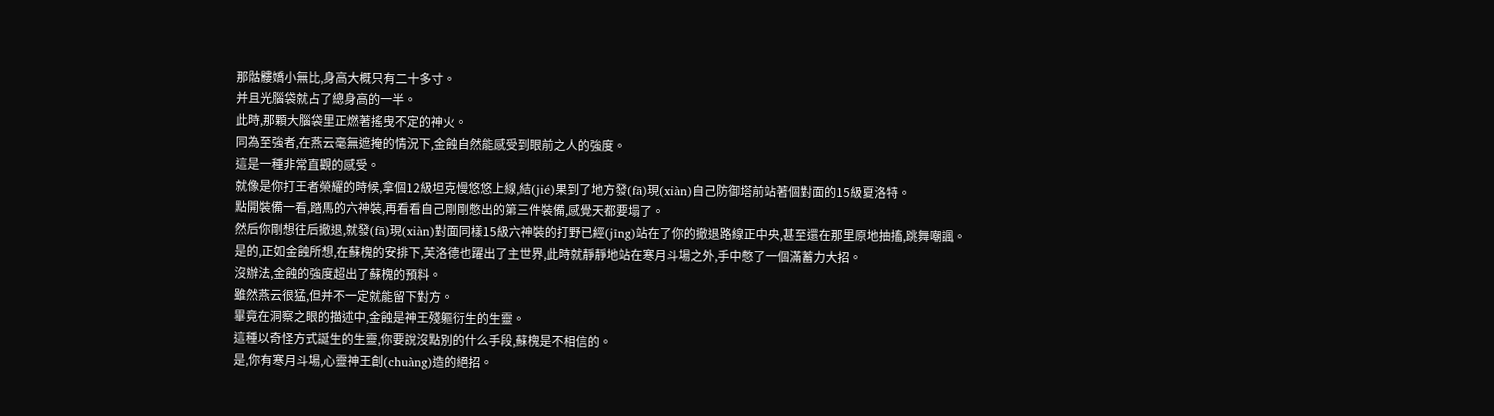那骷髏嬌小無比,身高大概只有二十多寸。
并且光腦袋就占了總身高的一半。
此時,那顆大腦袋里正燃著搖曳不定的神火。
同為至強者,在燕云毫無遮掩的情況下,金蝕自然能感受到眼前之人的強度。
這是一種非常直觀的感受。
就像是你打王者榮耀的時候,拿個12級坦克慢悠悠上線,結(jié)果到了地方發(fā)現(xiàn)自己防御塔前站著個對面的15級夏洛特。
點開裝備一看,踏馬的六神裝,再看看自己剛剛憋出的第三件裝備,感覺天都要塌了。
然后你剛想往后撤退,就發(fā)現(xiàn)對面同樣15級六神裝的打野已經(jīng)站在了你的撤退路線正中央,甚至還在那里原地抽搐,跳舞嘲諷。
是的,正如金蝕所想,在蘇槐的安排下,芙洛德也躍出了主世界,此時就靜靜地站在寒月斗場之外,手中憋了一個滿蓄力大招。
沒辦法,金蝕的強度超出了蘇槐的預料。
雖然燕云很猛,但并不一定就能留下對方。
畢竟在洞察之眼的描述中,金蝕是神王殘軀衍生的生靈。
這種以奇怪方式誕生的生靈,你要說沒點別的什么手段,蘇槐是不相信的。
是,你有寒月斗場,心靈神王創(chuàng)造的絕招。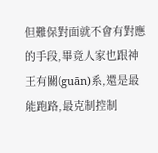但難保對面就不會有對應的手段,畢竟人家也跟神王有關(guān)系,還是最能跑路,最克制控制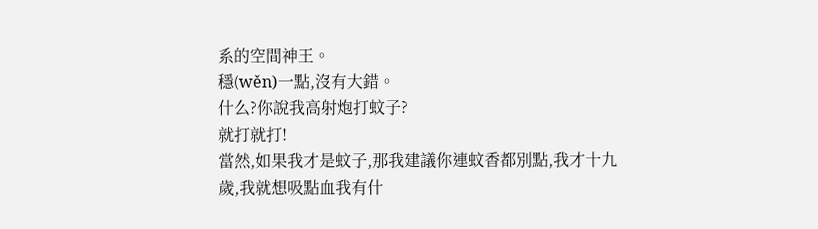系的空間神王。
穩(wěn)一點,沒有大錯。
什么?你說我高射炮打蚊子?
就打就打!
當然,如果我才是蚊子,那我建議你連蚊香都別點,我才十九歲,我就想吸點血我有什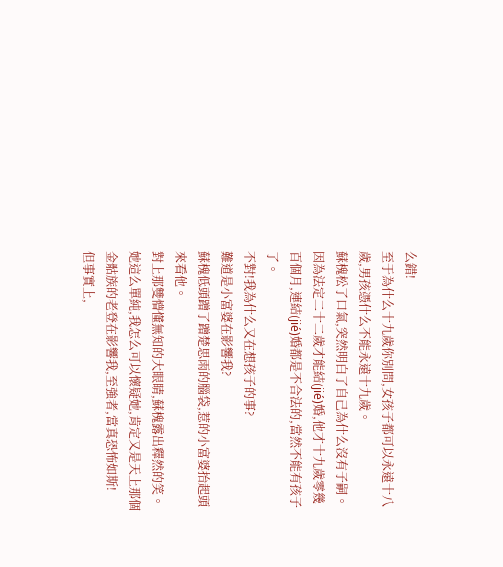么錯!
至于為什么十九歲你別問,女孩子都可以永遠十八歲,男孩憑什么不能永遠十九歲。
蘇槐松了口氣,突然明白了自己為什么沒有子嗣。
因為法定二十二歲才能結(jié)婚,他才十九歲零幾百個月,連結(jié)婚都是不合法的,當然不能有孩子了。
不對!我為什么又在想孩子的事?
難道是小富婆在影響我?
蘇槐低頭蹭了蹭楚思雨的腦袋,惹的小富婆抬起頭來看他。
對上那雙懵懂無知的大眼睛,蘇槐露出釋然的笑。
她這么單純,我怎么可以懷疑她,肯定又是天上那個金骷族的老登在影響我,至強者,當真恐怖如斯!
但事實上,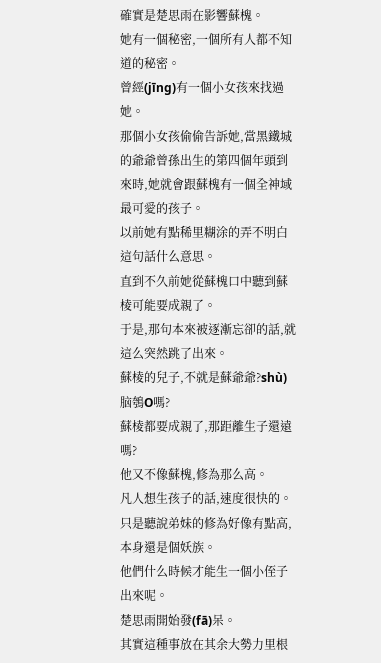確實是楚思雨在影響蘇槐。
她有一個秘密,一個所有人都不知道的秘密。
曾經(jīng)有一個小女孩來找過她。
那個小女孩偷偷告訴她,當黑鐵城的爺爺曾孫出生的第四個年頭到來時,她就會跟蘇槐有一個全神域最可愛的孩子。
以前她有點稀里糊涂的弄不明白這句話什么意思。
直到不久前她從蘇槐口中聽到蘇棱可能要成親了。
于是,那句本來被逐漸忘卻的話,就這么突然跳了出來。
蘇棱的兒子,不就是蘇爺爺?shù)脑鴮O嗎?
蘇棱都要成親了,那距離生子還遠嗎?
他又不像蘇槐,修為那么高。
凡人想生孩子的話,速度很快的。
只是聽說弟妹的修為好像有點高,本身還是個妖族。
他們什么時候才能生一個小侄子出來呢。
楚思雨開始發(fā)呆。
其實這種事放在其余大勢力里根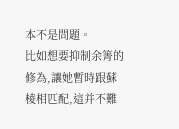本不是問題。
比如想要抑制余箐的修為,讓她暫時跟蘇棱相匹配,這并不難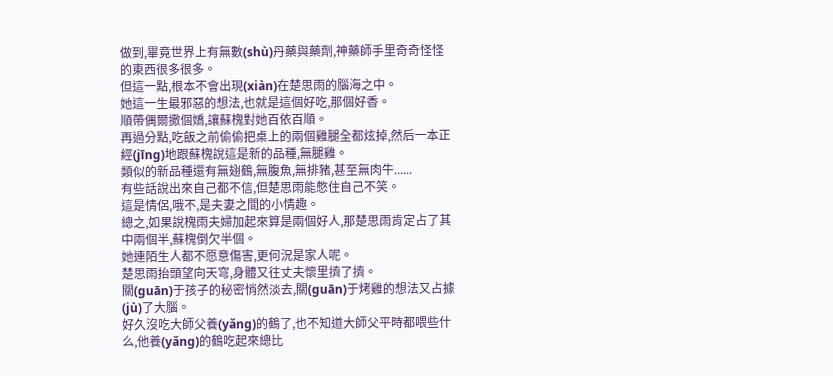做到,畢竟世界上有無數(shù)丹藥與藥劑,神藥師手里奇奇怪怪的東西很多很多。
但這一點,根本不會出現(xiàn)在楚思雨的腦海之中。
她這一生最邪惡的想法,也就是這個好吃,那個好香。
順帶偶爾撒個嬌,讓蘇槐對她百依百順。
再過分點,吃飯之前偷偷把桌上的兩個雞腿全都炫掉,然后一本正經(jīng)地跟蘇槐說這是新的品種,無腿雞。
類似的新品種還有無翅鶴,無腹魚,無排豬,甚至無肉牛......
有些話說出來自己都不信,但楚思雨能憋住自己不笑。
這是情侶,哦不,是夫妻之間的小情趣。
總之,如果說槐雨夫婦加起來算是兩個好人,那楚思雨肯定占了其中兩個半,蘇槐倒欠半個。
她連陌生人都不愿意傷害,更何況是家人呢。
楚思雨抬頭望向天穹,身體又往丈夫懷里擠了擠。
關(guān)于孩子的秘密悄然淡去,關(guān)于烤雞的想法又占據(jù)了大腦。
好久沒吃大師父養(yǎng)的鶴了,也不知道大師父平時都喂些什么,他養(yǎng)的鶴吃起來總比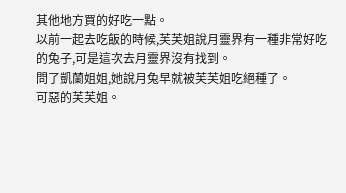其他地方買的好吃一點。
以前一起去吃飯的時候,芙芙姐說月靈界有一種非常好吃的兔子,可是這次去月靈界沒有找到。
問了凱蘭姐姐,她說月兔早就被芙芙姐吃絕種了。
可惡的芙芙姐。